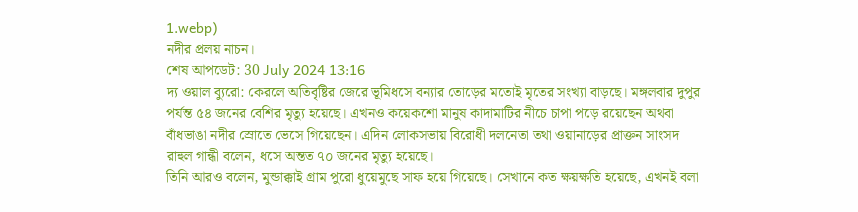1.webp)
নদীর প্রলয় নাচন।
শেষ আপডেট: 30 July 2024 13:16
দ্য ওয়াল ব্যুরো: কেরলে অতিবৃষ্টির জেরে ভূমিধসে বন্যার তোড়ের মতোই মৃতের সংখ্যা বাড়ছে। মঙ্গলবার দুপুর পর্যন্ত ৫৪ জনের বেশির মৃত্যু হয়েছে। এখনও কয়েকশো মানুষ কাদামাটির নীচে চাপা পড়ে রয়েছেন অথবা বাঁধভাঙা নদীর স্রোতে ভেসে গিয়েছেন। এদিন লোকসভায় বিরোধী দলনেতা তথা ওয়ানাড়ের প্রাক্তন সাংসদ রাহুল গান্ধী বলেন, ধসে অন্তত ৭০ জনের মৃত্যু হয়েছে।
তিনি আরও বলেন, মুন্ডাক্কাই গ্রাম পুরো ধুয়েমুছে সাফ হয়ে গিয়েছে। সেখানে কত ক্ষয়ক্ষতি হয়েছে, এখনই বলা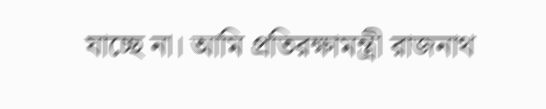যাচ্ছে না। আমি প্রতিরক্ষামন্ত্রী রাজনাথ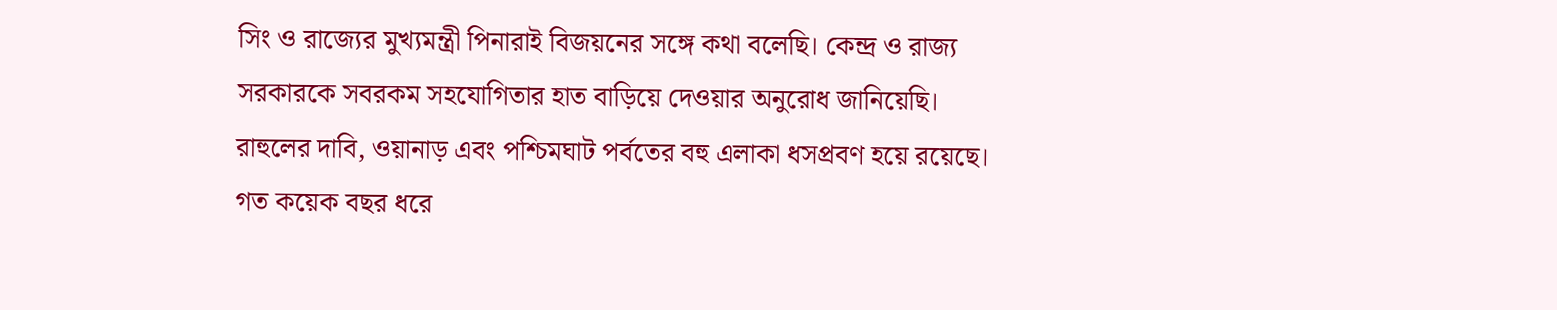সিং ও রাজ্যের মুখ্যমন্ত্রী পিনারাই বিজয়নের সঙ্গে কথা বলেছি। কেন্দ্র ও রাজ্য সরকারকে সবরকম সহযোগিতার হাত বাড়িয়ে দেওয়ার অনুরোধ জানিয়েছি।
রাহুলের দাবি, ওয়ানাড় এবং পশ্চিমঘাট পর্বতের বহু এলাকা ধসপ্রবণ হয়ে রয়েছে। গত কয়েক বছর ধরে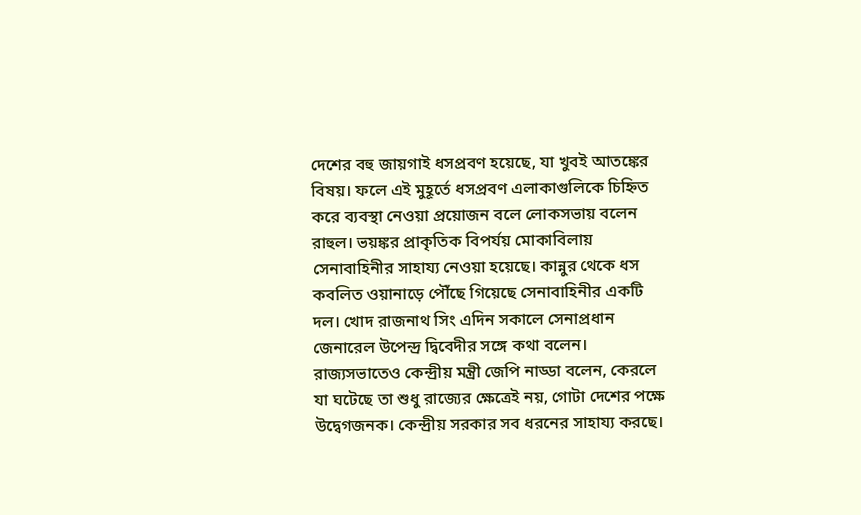দেশের বহু জায়গাই ধসপ্রবণ হয়েছে, যা খুবই আতঙ্কের বিষয়। ফলে এই মুহূর্তে ধসপ্রবণ এলাকাগুলিকে চিহ্নিত করে ব্যবস্থা নেওয়া প্রয়োজন বলে লোকসভায় বলেন রাহুল। ভয়ঙ্কর প্রাকৃতিক বিপর্যয় মোকাবিলায় সেনাবাহিনীর সাহায্য নেওয়া হয়েছে। কান্নুর থেকে ধস কবলিত ওয়ানাড়ে পৌঁছে গিয়েছে সেনাবাহিনীর একটি দল। খোদ রাজনাথ সিং এদিন সকালে সেনাপ্রধান জেনারেল উপেন্দ্র দ্বিবেদীর সঙ্গে কথা বলেন।
রাজ্যসভাতেও কেন্দ্রীয় মন্ত্রী জেপি নাড্ডা বলেন, কেরলে যা ঘটেছে তা শুধু রাজ্যের ক্ষেত্রেই নয়, গোটা দেশের পক্ষে উদ্বেগজনক। কেন্দ্রীয় সরকার সব ধরনের সাহায্য করছে।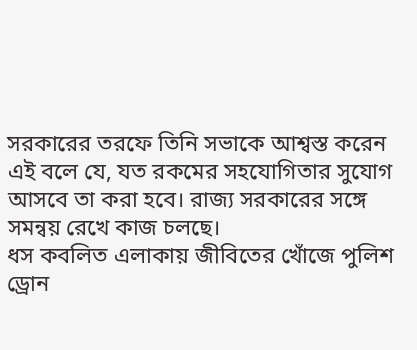সরকারের তরফে তিনি সভাকে আশ্বস্ত করেন এই বলে যে, যত রকমের সহযোগিতার সুযোগ আসবে তা করা হবে। রাজ্য সরকারের সঙ্গে সমন্বয় রেখে কাজ চলছে।
ধস কবলিত এলাকায় জীবিতের খোঁজে পুলিশ ড্রোন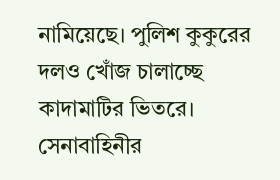নামিয়েছে। পুলিশ কুকুরের দলও খোঁজ চালাচ্ছে কাদামাটির ভিতরে। সেনাবাহিনীর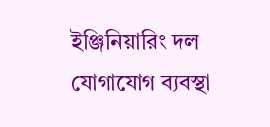ইঞ্জিনিয়ারিং দল যোগাযোগ ব্যবস্থা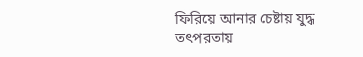ফিরিয়ে আনার চেষ্টায় যুদ্ধ তৎপরতায়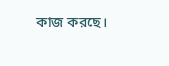কাজ করছে।